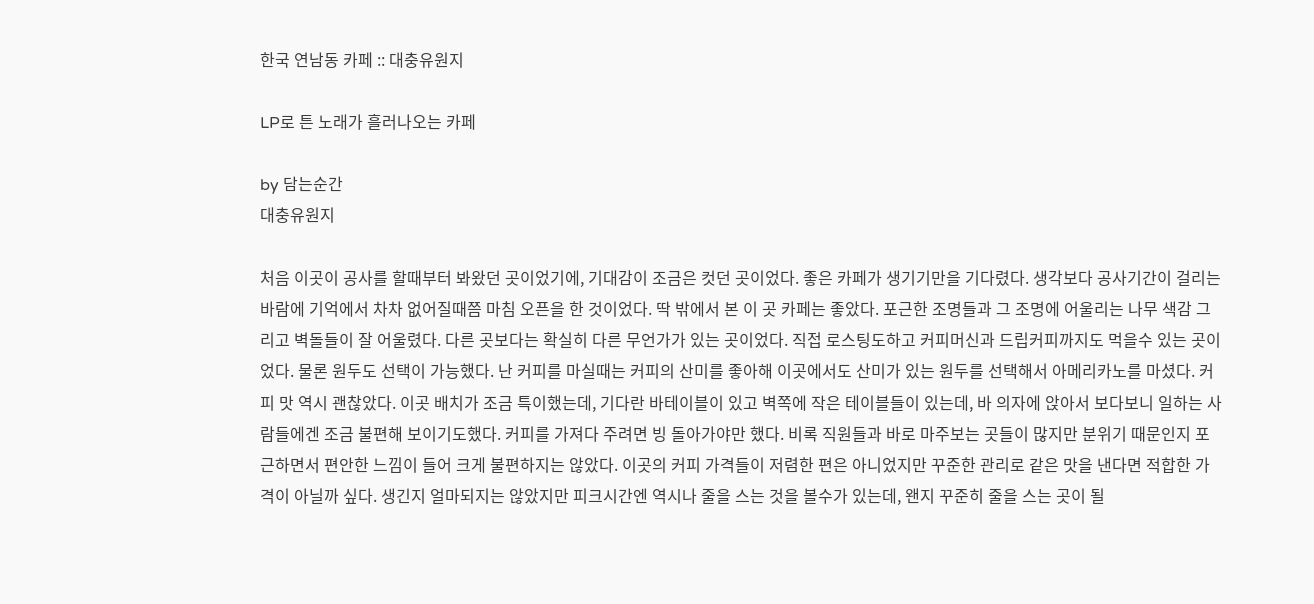한국 연남동 카페 :: 대충유원지

LP로 튼 노래가 흘러나오는 카페

by 담는순간
대충유원지

처음 이곳이 공사를 할때부터 봐왔던 곳이었기에, 기대감이 조금은 컷던 곳이었다. 좋은 카페가 생기기만을 기다렸다. 생각보다 공사기간이 걸리는 바람에 기억에서 차차 없어질때쯤 마침 오픈을 한 것이었다. 딱 밖에서 본 이 곳 카페는 좋았다. 포근한 조명들과 그 조명에 어울리는 나무 색감 그리고 벽돌들이 잘 어울렸다. 다른 곳보다는 확실히 다른 무언가가 있는 곳이었다. 직접 로스팅도하고 커피머신과 드립커피까지도 먹을수 있는 곳이었다. 물론 원두도 선택이 가능했다. 난 커피를 마실때는 커피의 산미를 좋아해 이곳에서도 산미가 있는 원두를 선택해서 아메리카노를 마셨다. 커피 맛 역시 괜찮았다. 이곳 배치가 조금 특이했는데, 기다란 바테이블이 있고 벽쪽에 작은 테이블들이 있는데, 바 의자에 앉아서 보다보니 일하는 사람들에겐 조금 불편해 보이기도했다. 커피를 가져다 주려면 빙 돌아가야만 했다. 비록 직원들과 바로 마주보는 곳들이 많지만 분위기 때문인지 포근하면서 편안한 느낌이 들어 크게 불편하지는 않았다. 이곳의 커피 가격들이 저렴한 편은 아니었지만 꾸준한 관리로 같은 맛을 낸다면 적합한 가격이 아닐까 싶다. 생긴지 얼마되지는 않았지만 피크시간엔 역시나 줄을 스는 것을 볼수가 있는데, 왠지 꾸준히 줄을 스는 곳이 될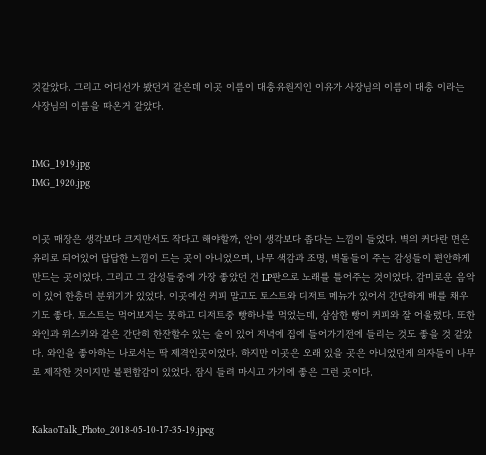것같았다. 그리고 어디선가 봤던거 같은데 이곳 이름이 대충유원지인 이유가 사장님의 이름이 대충 이라는 사장님의 이름을 따온거 같았다.


IMG_1919.jpg
IMG_1920.jpg


이곳 매장은 생각보다 크지만서도 작다고 해야할까, 안이 생각보다 좁다는 느낌이 들었다. 벽의 커다란 면은 유리로 되어있어 답답한 느낌이 드는 곳이 아니었으며, 나무 색감과 조명, 벽돌들이 주는 감성들이 편안하게 만드는 곳이었다. 그리고 그 감성들중에 가장 좋았던 건 LP판으로 노래를 틀어주는 것이었다. 감미로운 음악이 있어 한층더 분위기가 있었다. 이곳에선 커피 말고도 토스트와 디저트 메뉴가 있어서 간단하게 배를 채우기도 좋다. 토스트는 먹어보지는 못하고 디저트중 빵하나를 먹었는데, 삼삼한 빵이 커피와 잘 어울렸다. 또한 와인과 위스키와 같은 간단히 한잔할수 있는 술이 있어 저녁에 집에 들어가기전에 들리는 것도 좋을 것 같았다. 와인을 좋아하는 나로서는 딱 제격인곳이었다. 하지만 이곳은 오래 있을 곳은 아니었던게 의자들이 나무로 제작한 것이지만 불편함감이 있었다. 잠시 들려 마시고 가기에 좋은 그런 곳이다.


KakaoTalk_Photo_2018-05-10-17-35-19.jpeg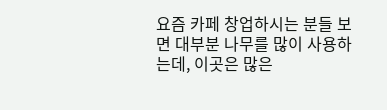요즘 카페 창업하시는 분들 보면 대부분 나무를 많이 사용하는데, 이곳은 많은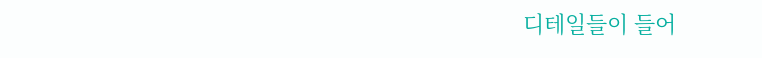디테일들이 들어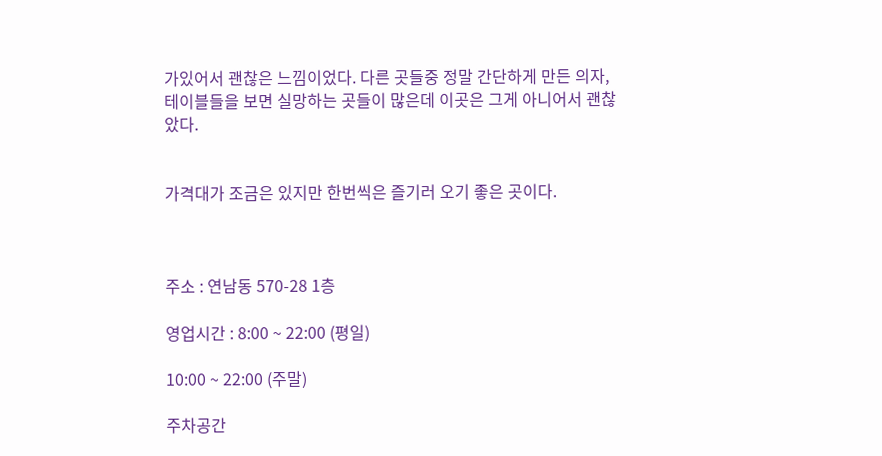가있어서 괜찮은 느낌이었다. 다른 곳들중 정말 간단하게 만든 의자, 테이블들을 보면 실망하는 곳들이 많은데 이곳은 그게 아니어서 괜찮았다.


가격대가 조금은 있지만 한번씩은 즐기러 오기 좋은 곳이다.



주소 : 연남동 570-28 1층

영업시간 : 8:00 ~ 22:00 (평일)

10:00 ~ 22:00 (주말)

주차공간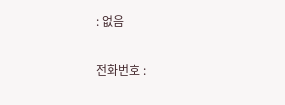: 없음

전화번호 :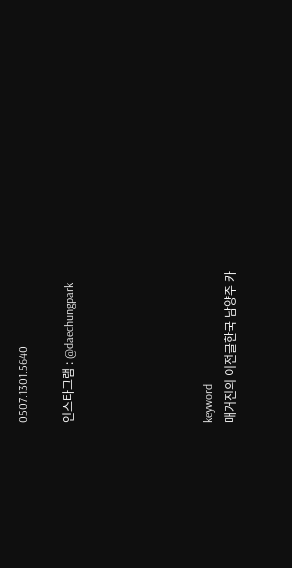0507.1301.5640

인스타그램 : @daechungpark





keyword
매거진의 이전글한국 남양주 카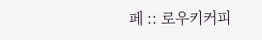페 :: 로우키커피